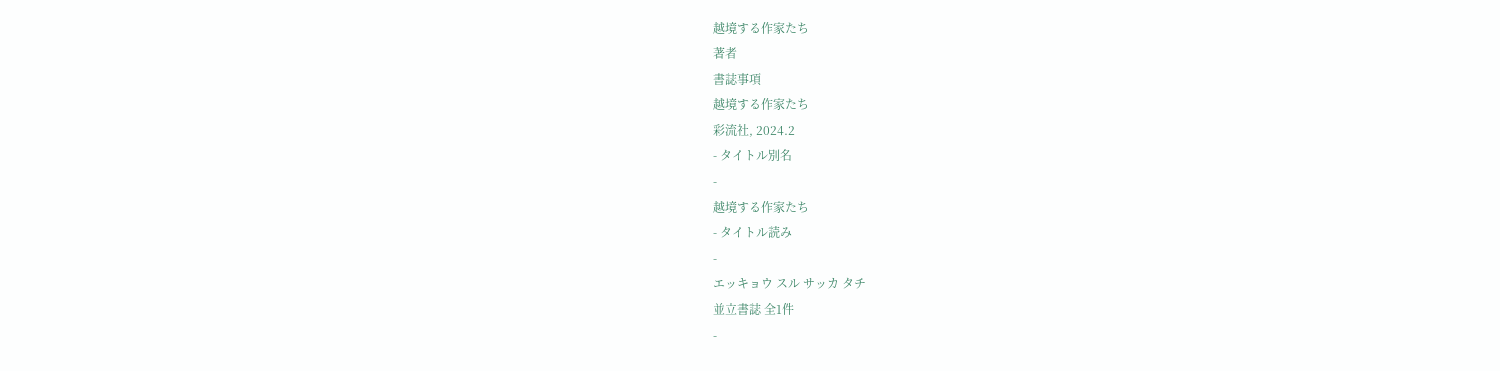越境する作家たち
著者
書誌事項
越境する作家たち
彩流社, 2024.2
- タイトル別名
-
越境する作家たち
- タイトル読み
-
エッキョウ スル サッカ タチ
並立書誌 全1件
-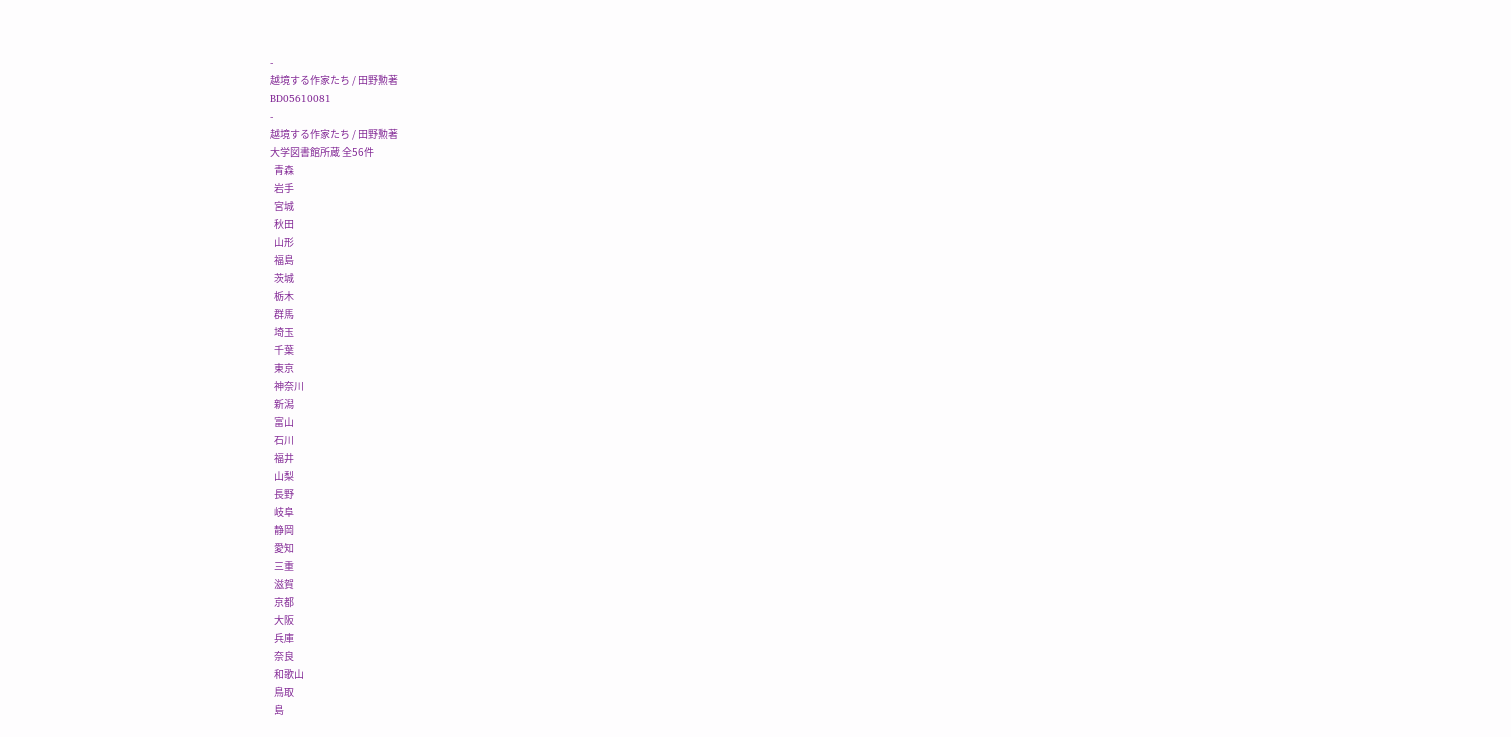-
越境する作家たち / 田野勲著
BD05610081
-
越境する作家たち / 田野勲著
大学図書館所蔵 全56件
  青森
  岩手
  宮城
  秋田
  山形
  福島
  茨城
  栃木
  群馬
  埼玉
  千葉
  東京
  神奈川
  新潟
  富山
  石川
  福井
  山梨
  長野
  岐阜
  静岡
  愛知
  三重
  滋賀
  京都
  大阪
  兵庫
  奈良
  和歌山
  鳥取
  島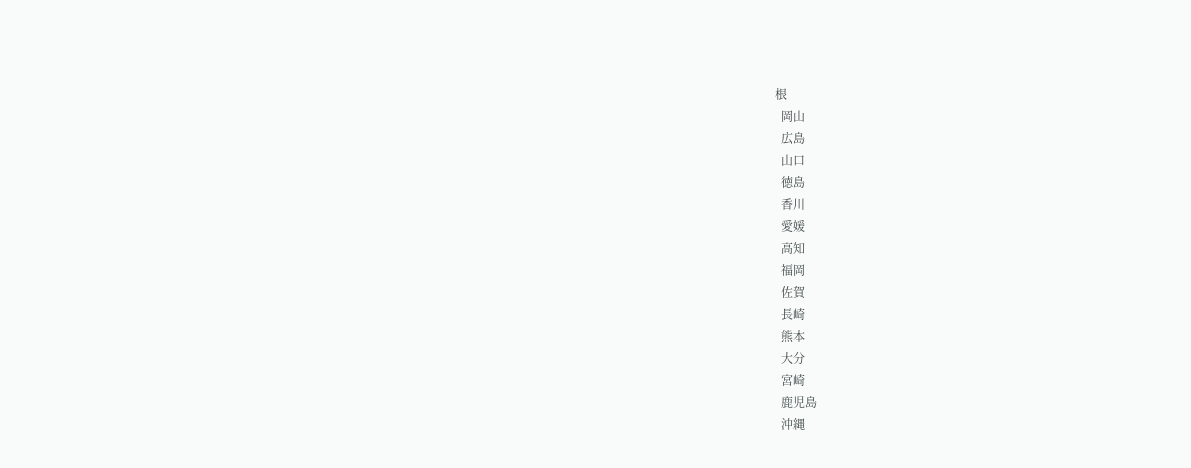根
  岡山
  広島
  山口
  徳島
  香川
  愛媛
  高知
  福岡
  佐賀
  長崎
  熊本
  大分
  宮崎
  鹿児島
  沖縄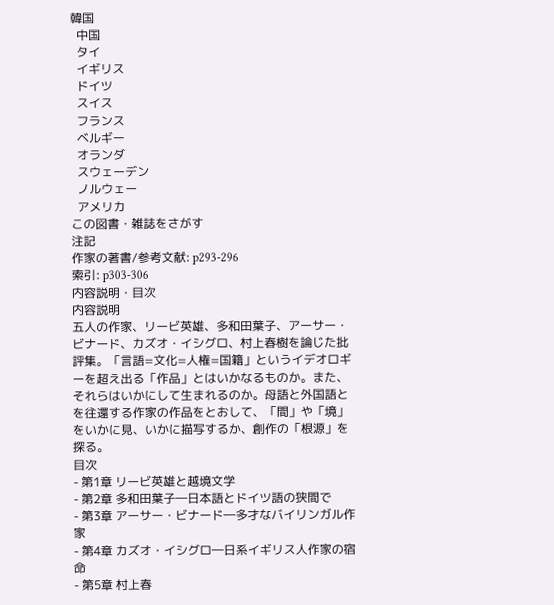韓国
  中国
  タイ
  イギリス
  ドイツ
  スイス
  フランス
  ベルギー
  オランダ
  スウェーデン
  ノルウェー
  アメリカ
この図書・雑誌をさがす
注記
作家の著書/参考文献: p293-296
索引: p303-306
内容説明・目次
内容説明
五人の作家、リービ英雄、多和田葉子、アーサー・ビナード、カズオ・イシグロ、村上春樹を論じた批評集。「言語=文化=人権=国籍」というイデオロギーを超え出る「作品」とはいかなるものか。また、それらはいかにして生まれるのか。母語と外国語とを往還する作家の作品をとおして、「間」や「境」をいかに見、いかに描写するか、創作の「根源」を探る。
目次
- 第1章 リービ英雄と越境文学
- 第2章 多和田葉子―日本語とドイツ語の狭間で
- 第3章 アーサー・ビナード―多才なバイリンガル作家
- 第4章 カズオ・イシグロ―日系イギリス人作家の宿命
- 第5章 村上春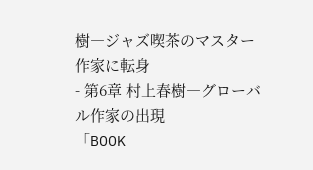樹―ジャズ喫茶のマスター作家に転身
- 第6章 村上春樹―グローバル作家の出現
「BOOK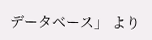データベース」 より